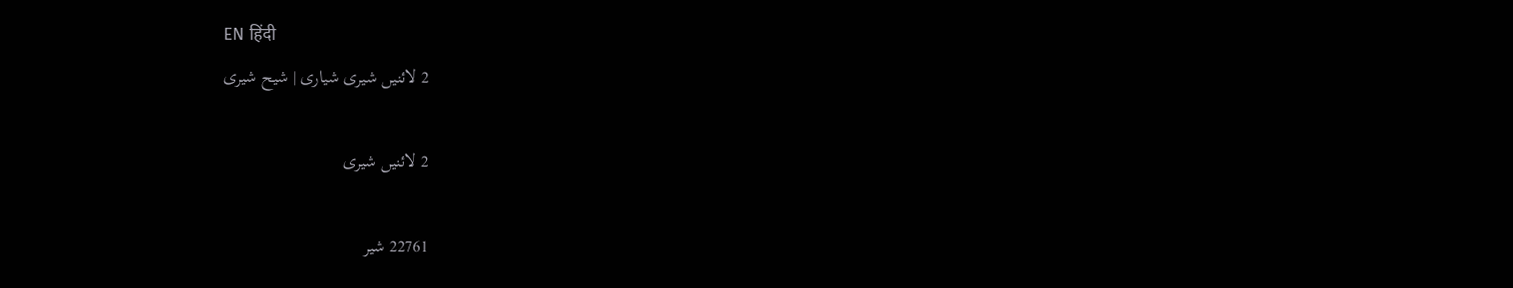EN हिंदी
2 لائنیں شیری شیاری | شیح شیری

2 لائنیں شیری

22761 شیر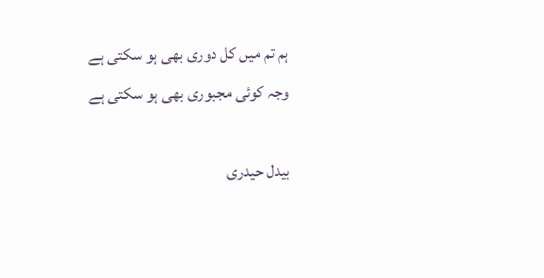ہم تم میں کل دوری بھی ہو سکتی ہے
وجہ کوئی مجبوری بھی ہو سکتی ہے

بیدل حیدری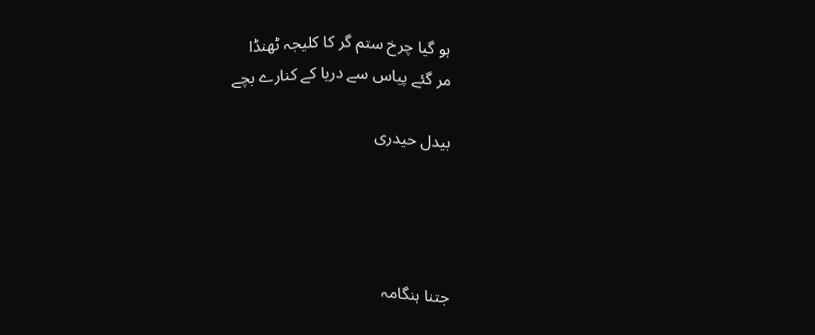ہو گیا چرخ ستم گر کا کلیجہ ٹھنڈا
مر گئے پیاس سے دریا کے کنارے بچے

بیدل حیدری




جتنا ہنگامہ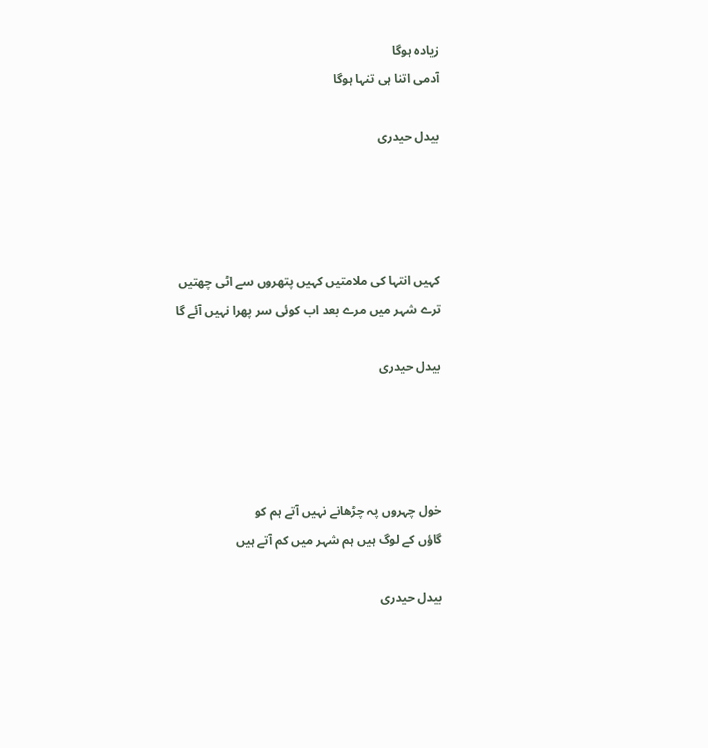زیادہ ہوگا
آدمی اتنا ہی تنہا ہوگا

بیدل حیدری




کہیں انتہا کی ملامتیں کہیں پتھروں سے اٹی چھتیں
ترے شہر میں مرے بعد اب کوئی سر پھرا نہیں آئے گا

بیدل حیدری




خول چہروں پہ چڑھانے نہیں آتے ہم کو
گاؤں کے لوگ ہیں ہم شہر میں کم آتے ہیں

بیدل حیدری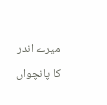میرے اندر کا پانچواں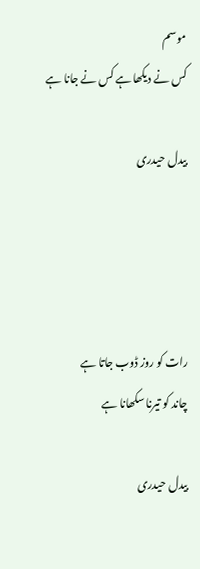موسم
کس نے دیکھا ہے کس نے جانا ہے

بیدل حیدری




رات کو روز ڈوب جاتا ہے
چاند کو تیرنا سکھانا ہے

بیدل حیدری